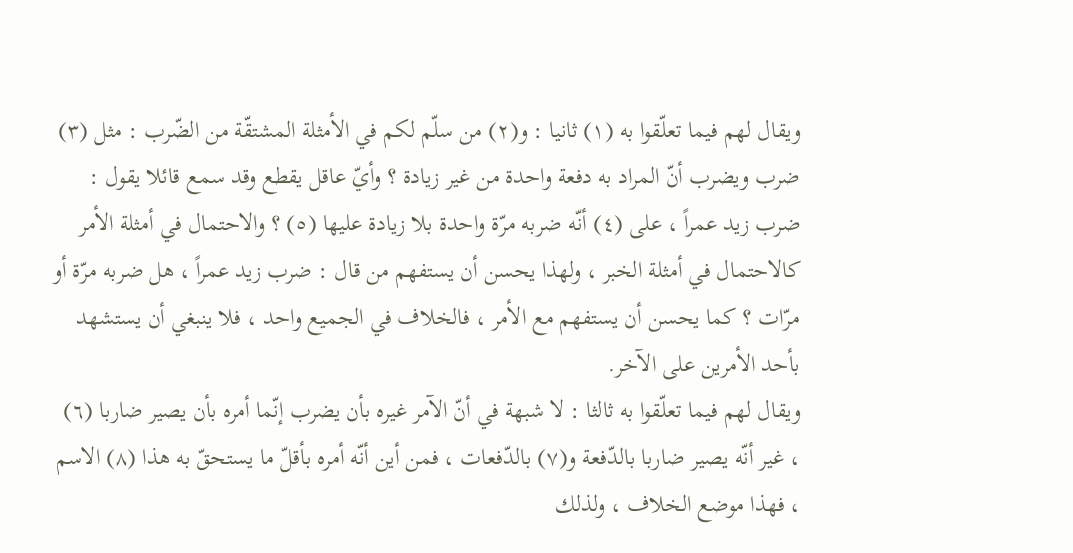ويقال لهم فيما تعلّقوا به (١) ثانيا : و(٢) من سلّم لكم في الأمثلة المشتقّة من الضّرب : مثل (٣) ضرب ويضرب أنّ المراد به دفعة واحدة من غير زيادة ؟ وأيّ عاقل يقطع وقد سمع قائلا يقول : ضرب زيد عمراً ، على (٤) أنّه ضربه مرّة واحدة بلا زيادة عليها (٥) ؟ والاحتمال في أمثلة الأمر كالاحتمال في أمثلة الخبر ، ولهذا يحسن أن يستفهم من قال : ضرب زيد عمراً ، هل ضربه مرّة أو مرّات ؟ كما يحسن أن يستفهم مع الأمر ، فالخلاف في الجميع واحد ، فلا ينبغي أن يستشهد بأحد الأمرين على الآخر.
ويقال لهم فيما تعلّقوا به ثالثا : لا شبهة في أنّ الآمر غيره بأن يضرب إنّما أمره بأن يصير ضاربا (٦) ، غير أنّه يصير ضاربا بالدّفعة و(٧) بالدّفعات ، فمن أين أنّه أمره بأقلّ ما يستحقّ به هذا (٨) الاسم ، فهذا موضع الخلاف ، ولذلك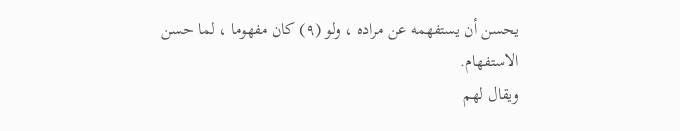يحسن أن يستفهمه عن مراده ، ولو (٩) كان مفهوما ، لما حسن الاستفهام.
ويقال لهم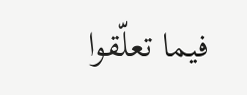فيما تعلّقوا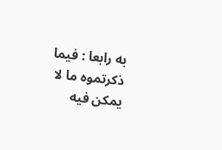به رابعا : فيما ذكرتموه ما لا يمكن فيه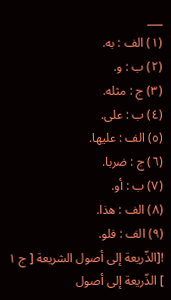___
(١) الف : به.
(٢) ب : و.
(٣) ج : مثله.
(٤) ب : على.
(٥) الف : عليها.
(٦) ج : ضربا.
(٧) ب : أو.
(٨) الف : هذا.
(٩) الف : فلو.
![الذّريعة إلى أصول الشريعة [ ج ١ ] الذّريعة إلى أصول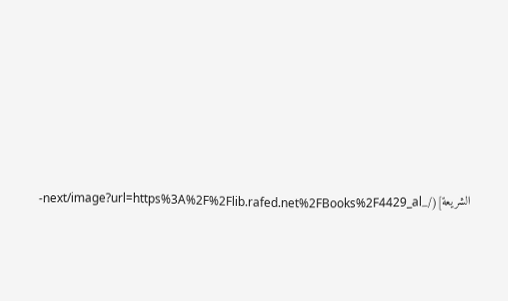الشريعة](/_next/image?url=https%3A%2F%2Flib.rafed.net%2FBooks%2F4429_al-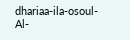dhariaa-ila-osoul-Al-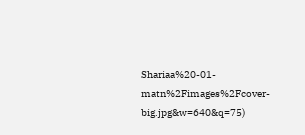Shariaa%20-01-matn%2Fimages%2Fcover-big.jpg&w=640&q=75)